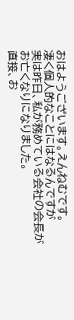おはようございます。えんねむです。
凄く個人的なことにはなるんですが
実は昨日、私が務めている会社の会長が
お亡くなりになりました。
直接、お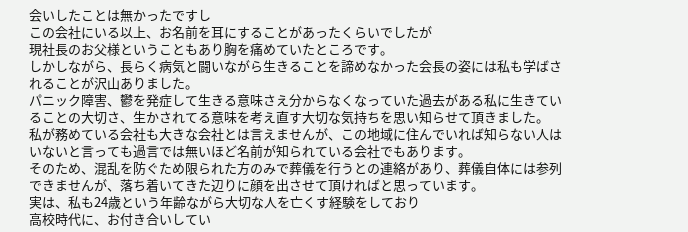会いしたことは無かったですし
この会社にいる以上、お名前を耳にすることがあったくらいでしたが
現社長のお父様ということもあり胸を痛めていたところです。
しかしながら、長らく病気と闘いながら生きることを諦めなかった会長の姿には私も学ばされることが沢山ありました。
パニック障害、鬱を発症して生きる意味さえ分からなくなっていた過去がある私に生きていることの大切さ、生かされてる意味を考え直す大切な気持ちを思い知らせて頂きました。
私が務めている会社も大きな会社とは言えませんが、この地域に住んでいれば知らない人はいないと言っても過言では無いほど名前が知られている会社でもあります。
そのため、混乱を防ぐため限られた方のみで葬儀を行うとの連絡があり、葬儀自体には参列できませんが、落ち着いてきた辺りに顔を出させて頂ければと思っています。
実は、私も24歳という年齢ながら大切な人を亡くす経験をしており
高校時代に、お付き合いしてい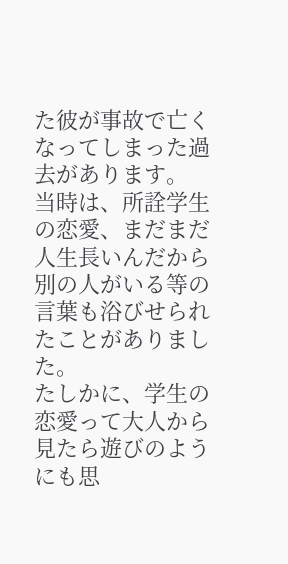た彼が事故で亡くなってしまった過去があります。
当時は、所詮学生の恋愛、まだまだ人生長いんだから別の人がいる等の言葉も浴びせられたことがありました。
たしかに、学生の恋愛って大人から見たら遊びのようにも思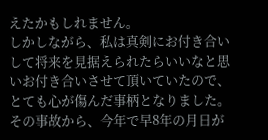えたかもしれません。
しかしながら、私は真剣にお付き合いして将来を見据えられたらいいなと思いお付き合いさせて頂いていたので、とても心が傷んだ事柄となりました。
その事故から、今年で早8年の月日が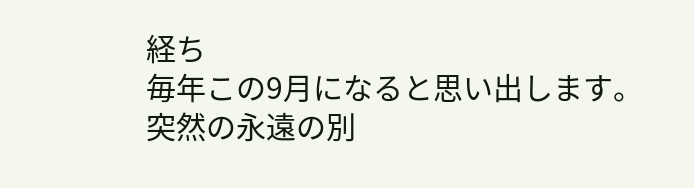経ち
毎年この9月になると思い出します。
突然の永遠の別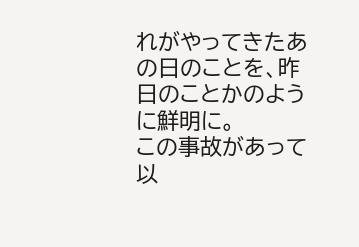れがやってきたあの日のことを、昨日のことかのように鮮明に。
この事故があって以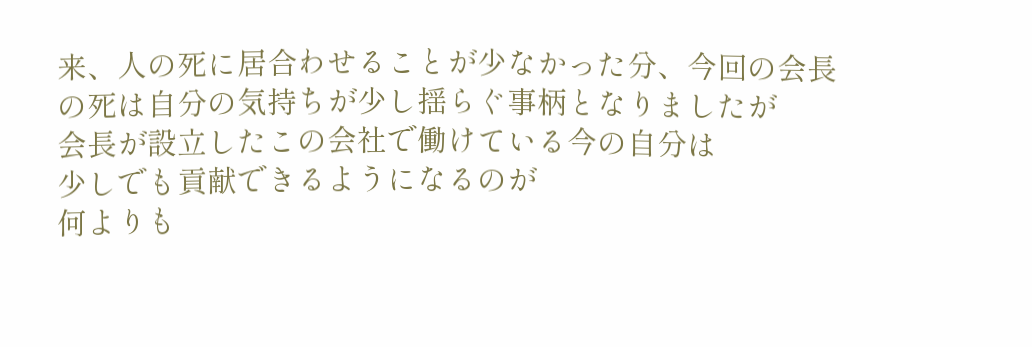来、人の死に居合わせることが少なかった分、今回の会長の死は自分の気持ちが少し揺らぐ事柄となりましたが
会長が設立したこの会社で働けている今の自分は
少しでも貢献できるようになるのが
何よりも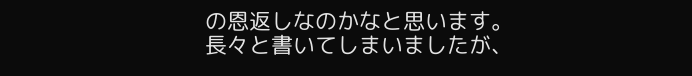の恩返しなのかなと思います。
長々と書いてしまいましたが、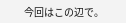今回はこの辺で。